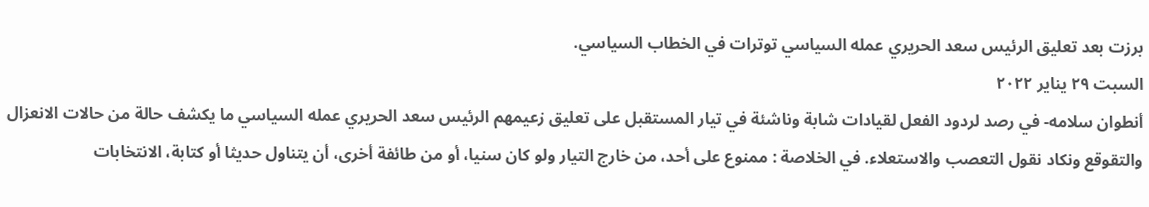برزت بعد تعليق الرئيس سعد الحريري عمله السياسي توترات في الخطاب السياسي.
السبت ٢٩ يناير ٢٠٢٢
أنطوان سلامه- في رصد لردود الفعل لقيادات شابة وناشئة في تيار المستقبل على تعليق زعيمهم الرئيس سعد الحريري عمله السياسي ما يكشف حالة من حالات الانعزال والتقوقع ونكاد نقول التعصب والاستعلاء. في الخلاصة : ممنوع على أحد، من خارج التيار ولو كان سنيا، أو من طائفة أخرى، أن يتناول حديثا أو كتابة، الانتخابات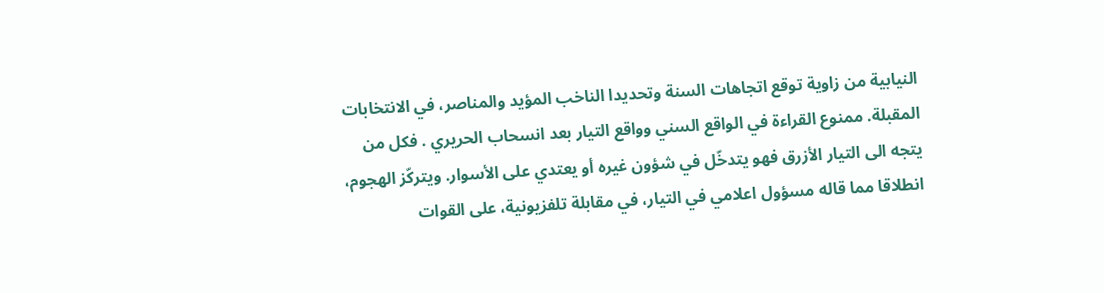النيابية من زاوية توقع اتجاهات السنة وتحديدا الناخب المؤيد والمناصر، في الانتخابات المقبلة. ممنوع القراءة في الواقع السني وواقع التيار بعد انسحاب الحريري . فكل من يتجه الى التيار الأزرق فهو يتدخّل في شؤون غيره أو يعتدي على الأسوار. ويتركّز الهجوم، انطلاقا مما قاله مسؤول اعلامي في التيار، في مقابلة تلفزيونية، على القوات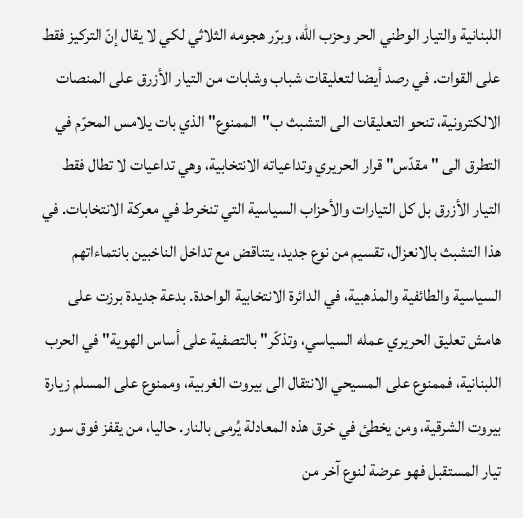اللبنانية والتيار الوطني الحر وحزب الله، وبرّر هجومه الثلاثي لكي لا يقال إنّ التركيز فقط على القوات. في رصد أيضا لتعليقات شباب وشابات من التيار الأزرق على المنصات الالكترونية، تنحو التعليقات الى التشبث ب"الممنوع" الذي بات يلامس المحرّم في التطرق الى "مقدّس" قرار الحريري وتداعياته الانتخابية، وهي تداعيات لا تطال فقط التيار الأزرق بل كل التيارات والأحزاب السياسية التي تنخرط في معركة الانتخابات. في هذا التشبث بالانعزال، تقسيم من نوع جديد، يتناقض مع تداخل الناخبين بانتماءاتهم السياسية والطائفية والمذهبية، في الدائرة الانتخابية الواحدة. بدعة جديدة برزت على هامش تعليق الحريري عمله السياسي، وتذكّر" بالتصفية على أساس الهوية" في الحرب اللبنانية، فممنوع على المسيحي الانتقال الى بيروت الغربية، وممنوع على المسلم زيارة بيروت الشرقية، ومن يخطئ في خرق هذه المعادلة يُرمى بالنار. حاليا، من يقفز فوق سور تيار المستقبل فهو عرضة لنوع آخر من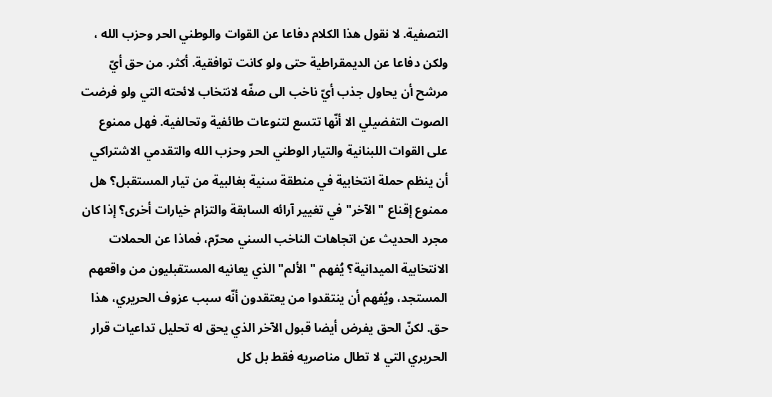التصفية. لا نقول هذا الكلام دفاعا عن القوات والوطني الحر وحزب الله ، ولكن دفاعا عن الديمقراطية حتى ولو كانت توافقية. أكثر. من حق أيّ مرشح أن يحاول جذب أيّ ناخب الى صفّه لانتخاب لائحته التي ولو فرضت الصوت التفضيلي الا أنّها تتسع لتنوعات طائفية وتحالفية. فهل ممنوع على القوات اللبنانية والتيار الوطني الحر وحزب الله والتقدمي الاشتراكي أن ينظم حملة انتخابية في منطقة سنية بغالبية من تيار المستقبل؟ هل ممنوع إقناع " الآخر" في تغيير آرائه السابقة والتزام خيارات أخرى؟ إذا كان مجرد الحديث عن اتجاهات الناخب السني محرّم، فماذا عن الحملات الانتخابية الميدانية؟ يُفهم "الألم" الذي يعانيه المستقبليون من واقعهم المستجد، ويُفهم أن ينتقدوا من يعتقدون أنّه سبب عزوف الحريري، هذا حق. لكنّ الحق يفرض أيضا قبول الآخر الذي يحق له تحليل تداعيات قرار الحريري التي لا تطال مناصريه فقط بل كل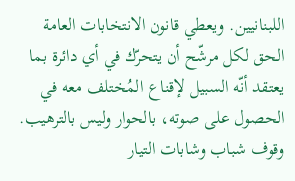اللبنانيين. ويعطي قانون الانتخابات العامة الحق لكل مرشّح أن يتحرّك في أي دائرة بما يعتقد أنّه السبيل لإقناع المُختلف معه في الحصول على صوته، بالحوار وليس بالترهيب. وقوف شباب وشابات التيار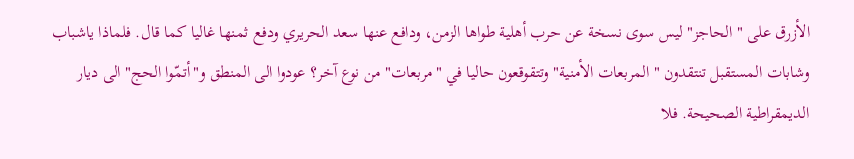الأزرق على " الحاجز" ليس سوى نسخة عن حرب أهلية طواها الزمن، ودافع عنها سعد الحريري ودفع ثمنها غاليا كما قال. فلماذا ياشباب وشابات المستقبل تنتقدون " المربعات الأمنية" وتتقوقعون حاليا في "مربعات" من نوع آخر؟ عودوا الى المنطق و"أتمّوا الحج" الى ديار الديمقراطية الصحيحة. فلا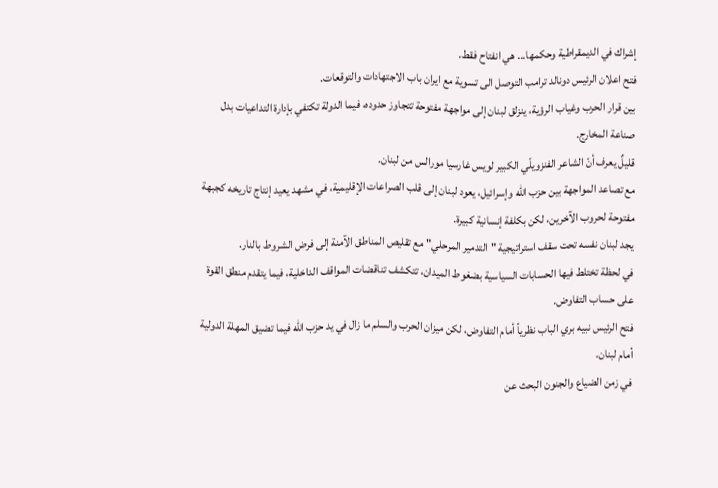إشراك في الديمقراطية وحكمها... هي انفتاح فقط.
فتح اعلان الرئيس دونالد ترامب التوصل الى تسوية مع ايران باب الاجتهادات والتوقعات.
بين قرار الحرب وغياب الرؤية، ينزلق لبنان إلى مواجهة مفتوحة تتجاوز حدوده، فيما الدولة تكتفي بإدارة التداعيات بدل صناعة المخارج.
قليلٌ يعرف أنّ الشاعر الفنزويلّي الكبير لويس غارسيا مورالس من لبنان.
مع تصاعد المواجهة بين حزب الله وإسرائيل، يعود لبنان إلى قلب الصراعات الإقليمية، في مشهد يعيد إنتاج تاريخه كجبهة مفتوحة لحروب الآخرين، لكن بكلفة إنسانية كبيرة.
يجد لبنان نفسه تحت سقف استراتيجية "التدمير المرحلي" مع تقليص المناطق الآمنة إلى فرض الشروط بالنار.
في لحظة تختلط فيها الحسابات السياسية بضغوط الميدان، تتكشف تناقضات المواقف الداخلية، فيما يتقدم منطق القوة على حساب التفاوض.
فتح الرئيس نبيه بري الباب نظرياً أمام التفاوض، لكن ميزان الحرب والسلم ما زال في يد حزب الله فيما تضيق المهلة الدولية أمام لبنان.
في زمن الضياع والجنون البحث عن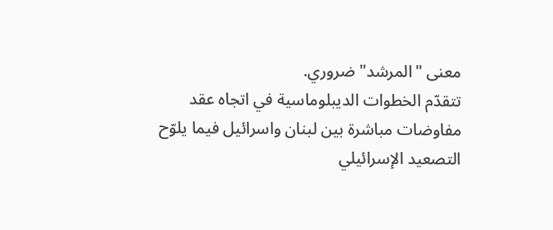معنى "المرشد" ضروري.
تتقدّم الخطوات الديبلوماسية في اتجاه عقد مفاوضات مباشرة بين لبنان واسرائيل فيما يلوّح التصعيد الإسرائيلي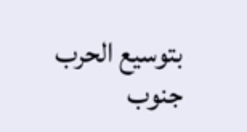بتوسيع الحرب جنوب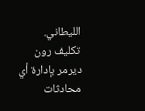الليطاني.
تكليف رون ديرمر بإدارة أي محادثات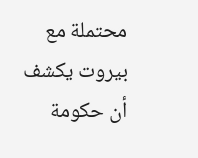محتملة مع بيروت يكشف أن حكومة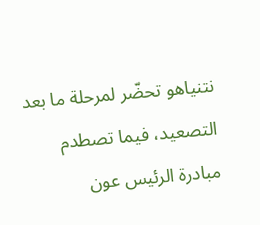نتنياهو تحضّر لمرحلة ما بعد التصعيد، فيما تصطدم مبادرة الرئيس عون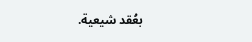بعُقد شيعية.